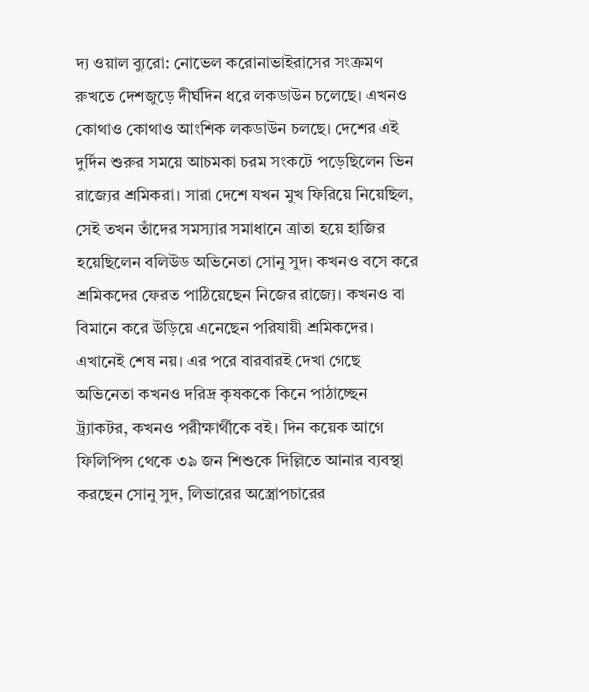দ্য ওয়াল ব্যুরো: নোভেল করোনাভাইরাসের সংক্রমণ রুখতে দেশজুড়ে দীর্ঘদিন ধরে লকডাউন চলেছে। এখনও কোথাও কোথাও আংশিক লকডাউন চলছে। দেশের এই দুর্দিন শুরুর সময়ে আচমকা চরম সংকটে পড়েছিলেন ভিন রাজ্যের শ্রমিকরা। সারা দেশে যখন মুখ ফিরিয়ে নিয়েছিল, সেই তখন তাঁদের সমস্যার সমাধানে ত্রাতা হয়ে হাজির হয়েছিলেন বলিউড অভিনেতা সোনু সুদ। কখনও বসে করে শ্রমিকদের ফেরত পাঠিয়েছেন নিজের রাজ্যে। কখনও বা বিমানে করে উড়িয়ে এনেছেন পরিযায়ী শ্রমিকদের।
এখানেই শেষ নয়। এর পরে বারবারই দেখা গেছে অভিনেতা কখনও দরিদ্র কৃষককে কিনে পাঠাচ্ছেন ট্র্যাকটর, কখনও পরীক্ষার্থীকে বই। দিন কয়েক আগে ফিলিপিন্স থেকে ৩৯ জন শিশুকে দিল্লিতে আনার ব্যবস্থা করছেন সোনু সুদ, লিভারের অস্ত্রোপচারের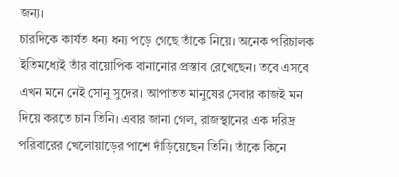জন্য।
চারদিকে কার্যত ধন্য ধন্য পড়ে গেছে তাঁকে নিয়ে। অনেক পরিচালক ইতিমধ্যেই তাঁর বায়োপিক বানানোর প্রস্তাব রেখেছেন। তবে এসবে এখন মনে নেই সোনু সুদের। আপাতত মানুষের সেবার কাজই মন দিয়ে করতে চান তিনি। এবার জানা গেল, রাজস্থানের এক দরিদ্র পরিবারের খেলোয়াড়ের পাশে দাঁড়িয়েছেন তিনি। তাঁকে কিনে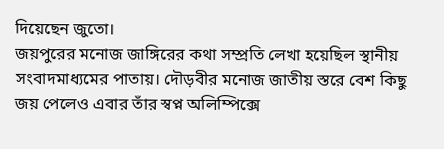দিয়েছেন জুতো।
জয়পুরের মনোজ জাঙ্গিরের কথা সম্প্রতি লেখা হয়েছিল স্থানীয় সংবাদমাধ্যমের পাতায়। দৌড়বীর মনোজ জাতীয় স্তরে বেশ কিছু জয় পেলেও এবার তাঁর স্বপ্ন অলিম্পিক্সে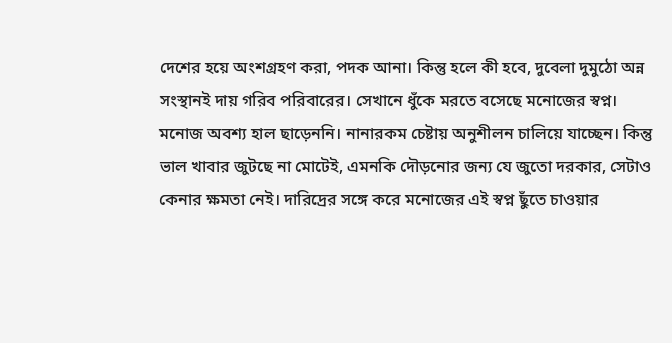দেশের হয়ে অংশগ্রহণ করা, পদক আনা। কিন্তু হলে কী হবে, দুবেলা দুমুঠো অন্ন সংস্থানই দায় গরিব পরিবারের। সেখানে ধুঁকে মরতে বসেছে মনোজের স্বপ্ন।
মনোজ অবশ্য হাল ছাড়েননি। নানারকম চেষ্টায় অনুশীলন চালিয়ে যাচ্ছেন। কিন্তু ভাল খাবার জুটছে না মোটেই, এমনকি দৌড়নোর জন্য যে জুতো দরকার, সেটাও কেনার ক্ষমতা নেই। দারিদ্রের সঙ্গে করে মনোজের এই স্বপ্ন ছুঁতে চাওয়ার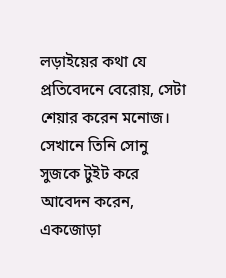লড়াইয়ের কথা যে প্রতিবেদনে বেরোয়, সেটা শেয়ার করেন মনোজ। সেখানে তিনি সোনু সুজকে টুইট করে আবেদন করেন, একজোড়া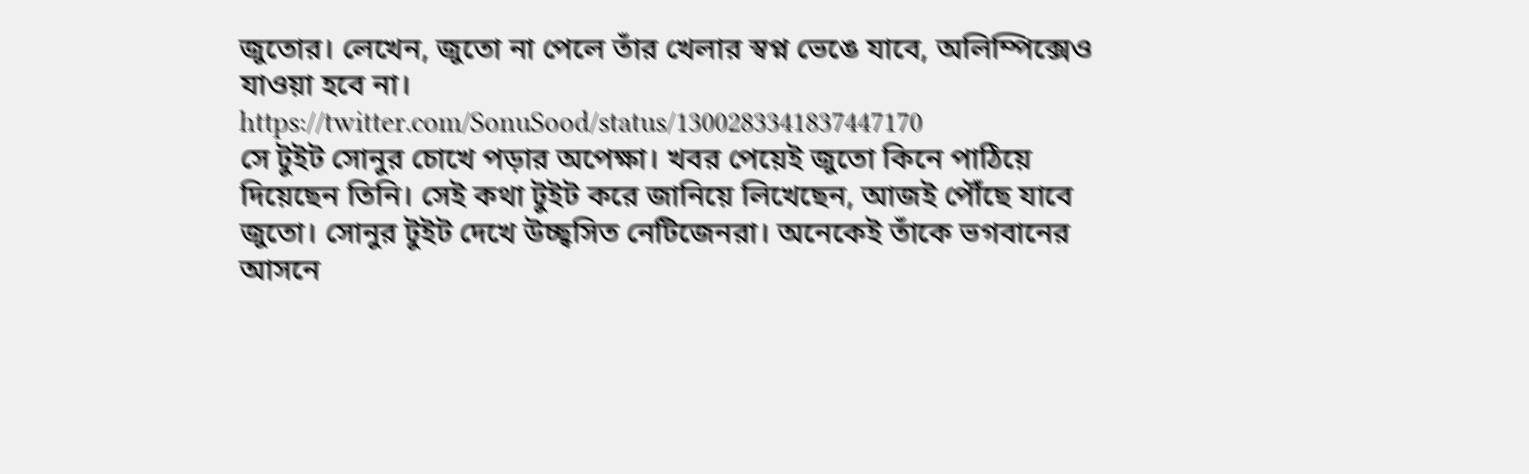জুতোর। লেখেন, জুতো না পেলে তাঁর খেলার স্বপ্ন ভেঙে যাবে, অলিম্পিক্সেও যাওয়া হবে না।
https://twitter.com/SonuSood/status/1300283341837447170
সে টুইট সোনুর চোখে পড়ার অপেক্ষা। খবর পেয়েই জুতো কিনে পাঠিয়ে দিয়েছেন তিনি। সেই কথা টুইট করে জানিয়ে লিখেছেন, আজই পৌঁছে যাবে জুতো। সোনুর টুইট দেখে উচ্ছ্বসিত নেটিজেনরা। অনেকেই তাঁকে ভগবানের আসনে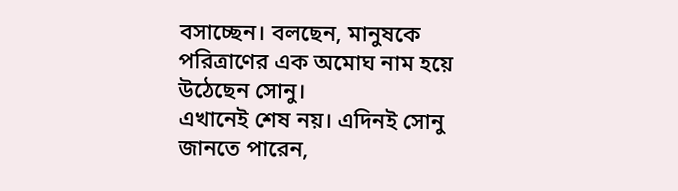বসাচ্ছেন। বলছেন, মানুষকে পরিত্রাণের এক অমোঘ নাম হয়ে উঠেছেন সোনু।
এখানেই শেষ নয়। এদিনই সোনু জানতে পারেন,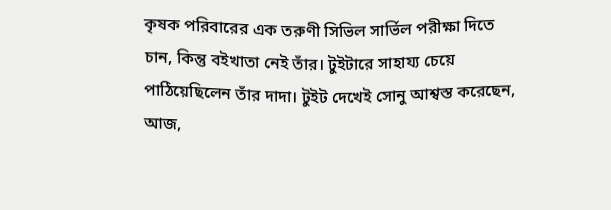কৃষক পরিবারের এক তরুণী সিভিল সার্ভিল পরীক্ষা দিতে চান, কিন্তু বইখাতা নেই তাঁর। টুইটারে সাহায্য চেয়ে পাঠিয়েছিলেন তাঁর দাদা। টুইট দেখেই সোনু আশ্বস্ত করেছেন, আজ,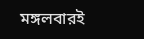মঙ্গলবারই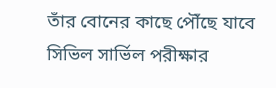তাঁর বোনের কাছে পৌঁছে যাবে সিভিল সার্ভিল পরীক্ষার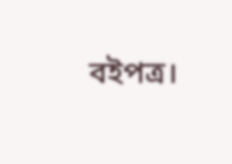বইপত্র।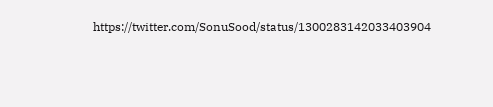https://twitter.com/SonuSood/status/1300283142033403904